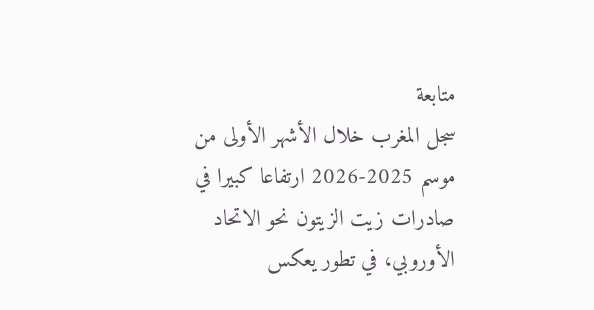متابعة
سجل المغرب خلال الأشهر الأولى من موسم 2025-2026 ارتفاعا كبيرا في صادرات زيت الزيتون نحو الاتحاد الأوروبي، في تطور يعكس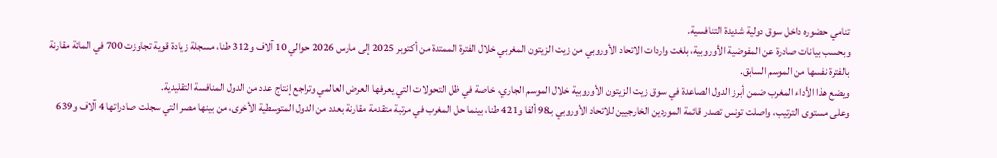تنامي حضوره داخل سوق دولية شديدة التنافسية.
وبحسب بيانات صادرة عن المفوضية الأوروبية، بلغت واردات الاتحاد الأوروبي من زيت الزيتون المغربي خلال الفترة الممتدة من أكتوبر 2025 إلى مارس 2026 حوالي 10 آلاف و312 طنا، مسجلة زيادة قوية تجاوزت 700 في المائة مقارنة بالفترة نفسها من الموسم السابق.
ويضع هذا الأداء المغرب ضمن أبرز الدول الصاعدة في سوق زيت الزيتون الأوروبية خلال الموسم الجاري، خاصة في ظل التحولات التي يعرفها العرض العالمي وتراجع إنتاج عدد من الدول المنافسة التقليدية.
وعلى مستوى الترتيب، واصلت تونس تصدر قائمة الموردين الخارجيين للاتحاد الأوروبي بـ98 ألفا و421 طنا، بينما حل المغرب في مرتبة متقدمة مقارنة بعدد من الدول المتوسطية الأخرى، من بينها مصر التي سجلت صادراتها 4 آلاف و639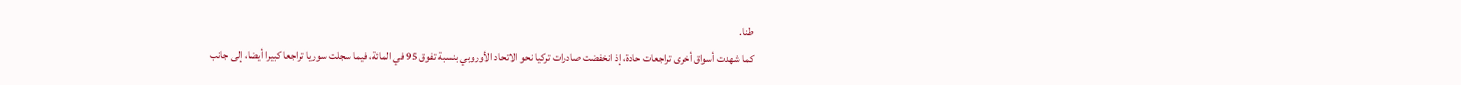طنا.
كما شهدت أسواق أخرى تراجعات حادة، إذ انخفضت صادرات تركيا نحو الاتحاد الأوروبي بنسبة تفوق 95 في المائة، فيما سجلت سوريا تراجعا كبيرا أيضا، إلى جانب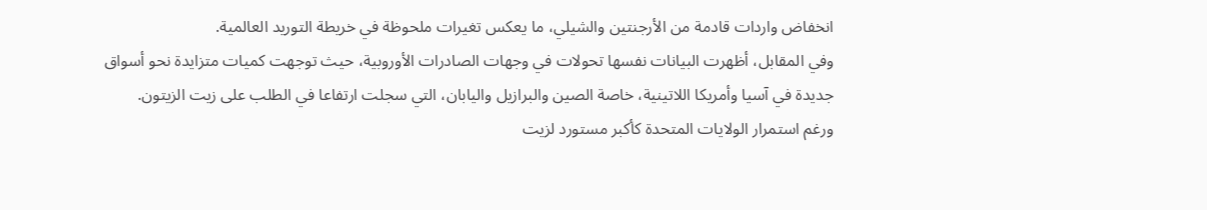انخفاض واردات قادمة من الأرجنتين والشيلي، ما يعكس تغيرات ملحوظة في خريطة التوريد العالمية.
وفي المقابل، أظهرت البيانات نفسها تحولات في وجهات الصادرات الأوروبية، حيث توجهت كميات متزايدة نحو أسواق جديدة في آسيا وأمريكا اللاتينية، خاصة الصين والبرازيل واليابان، التي سجلت ارتفاعا في الطلب على زيت الزيتون.
ورغم استمرار الولايات المتحدة كأكبر مستورد لزيت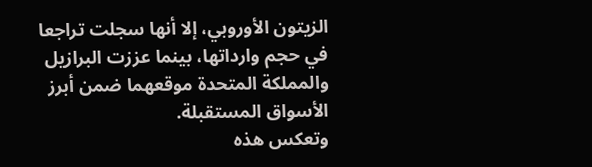الزيتون الأوروبي، إلا أنها سجلت تراجعا في حجم وارداتها، بينما عززت البرازيل والمملكة المتحدة موقعهما ضمن أبرز الأسواق المستقبلة.
وتعكس هذه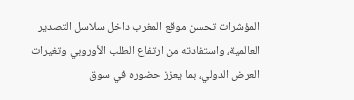المؤشرات تحسن موقع المغرب داخل سلاسل التصدير العالمية، واستفادته من ارتفاع الطلب الأوروبي وتغيرات العرض الدولي، بما يعزز حضوره في سوق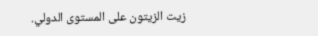زيت الزيتون على المستوى الدولي.